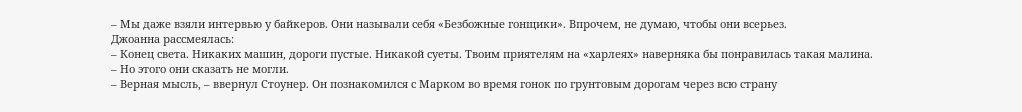– Мы даже взяли интервью у байкеров. Они называли себя «Безбожные гонщики». Впрочем, не думаю, чтобы они всерьез.
Джоанна рассмеялась:
– Конец света. Никаких машин, дороги пустые. Никакой суеты. Твоим приятелям на «харлеях» наверняка бы понравилась такая малина.
– Но этого они сказать не могли.
– Верная мысль, – ввернул Стоунер. Он познакомился с Марком во время гонок по грунтовым дорогам через всю страну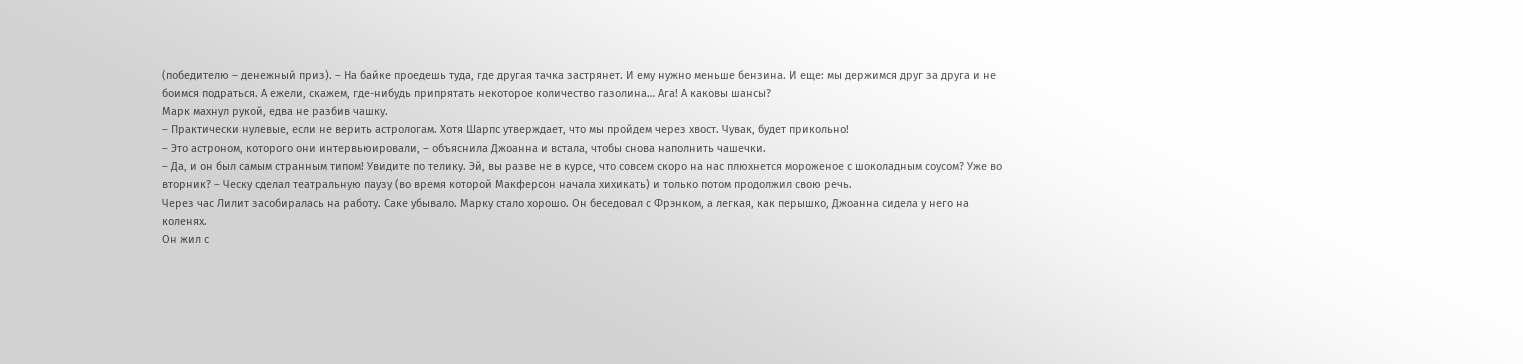(победителю – денежный приз). – На байке проедешь туда, где другая тачка застрянет. И ему нужно меньше бензина. И еще: мы держимся друг за друга и не боимся подраться. А ежели, скажем, где-нибудь припрятать некоторое количество газолина… Ага! А каковы шансы?
Марк махнул рукой, едва не разбив чашку.
– Практически нулевые, если не верить астрологам. Хотя Шарпс утверждает, что мы пройдем через хвост. Чувак, будет прикольно!
– Это астроном, которого они интервьюировали, – объяснила Джоанна и встала, чтобы снова наполнить чашечки.
– Да, и он был самым странным типом! Увидите по телику. Эй, вы разве не в курсе, что совсем скоро на нас плюхнется мороженое с шоколадным соусом? Уже во вторник? – Ческу сделал театральную паузу (во время которой Макферсон начала хихикать) и только потом продолжил свою речь.
Через час Лилит засобиралась на работу. Саке убывало. Марку стало хорошо. Он беседовал с Фрэнком, а легкая, как перышко, Джоанна сидела у него на коленях.
Он жил с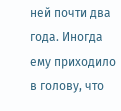ней почти два года. Иногда ему приходило в голову, что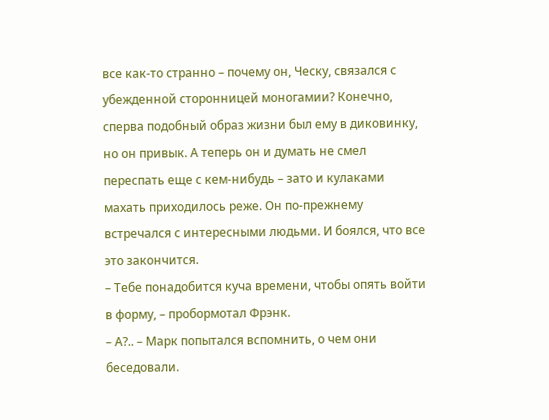все как-то странно – почему он, Ческу, связался с убежденной сторонницей моногамии? Конечно, сперва подобный образ жизни был ему в диковинку, но он привык. А теперь он и думать не смел переспать еще с кем-нибудь – зато и кулаками махать приходилось реже. Он по-прежнему встречался с интересными людьми. И боялся, что все это закончится.
– Тебе понадобится куча времени, чтобы опять войти в форму, – пробормотал Фрэнк.
– А?.. – Марк попытался вспомнить, о чем они беседовали.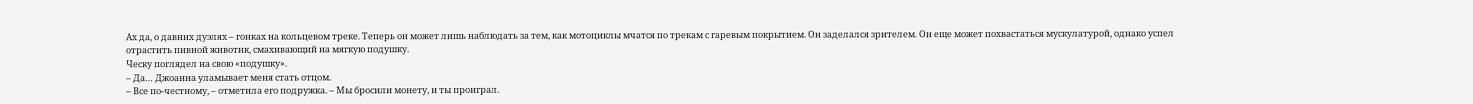Ах да, о давних дуэлях – гонках на кольцевом треке. Теперь он может лишь наблюдать за тем, как мотоциклы мчатся по трекам с гаревым покрытием. Он заделался зрителем. Он еще может похвастаться мускулатурой, однако успел отрастить пивной животик, смахивающий на мягкую подушку.
Ческу поглядел на свою «подушку».
– Да… Джоанна уламывает меня стать отцом.
– Все по-честному, – отметила его подружка. – Мы бросили монету, и ты проиграл.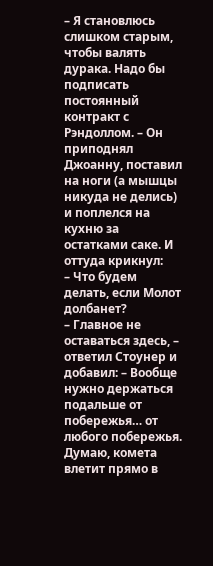– Я становлюсь слишком старым, чтобы валять дурака. Надо бы подписать постоянный контракт с Рэндоллом. – Он приподнял Джоанну, поставил на ноги (а мышцы никуда не делись) и поплелся на кухню за остатками саке. И оттуда крикнул:
– Что будем делать, если Молот долбанет?
– Главное не оставаться здесь, – ответил Стоунер и добавил: – Вообще нужно держаться подальше от побережья… от любого побережья. Думаю, комета влетит прямо в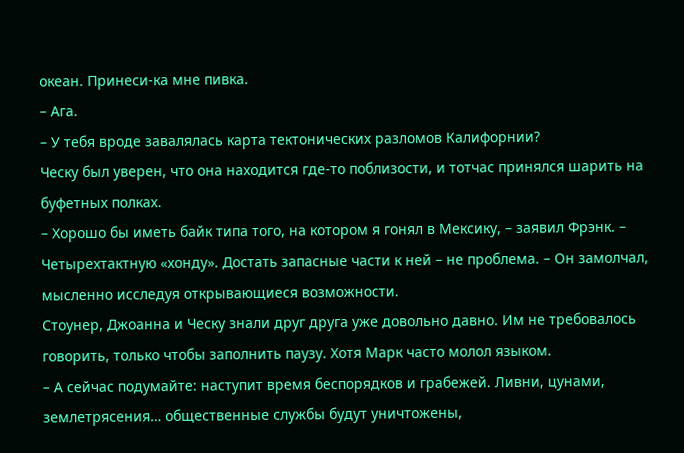океан. Принеси-ка мне пивка.
– Ага.
– У тебя вроде завалялась карта тектонических разломов Калифорнии?
Ческу был уверен, что она находится где-то поблизости, и тотчас принялся шарить на буфетных полках.
– Хорошо бы иметь байк типа того, на котором я гонял в Мексику, – заявил Фрэнк. – Четырехтактную «хонду». Достать запасные части к ней – не проблема. – Он замолчал, мысленно исследуя открывающиеся возможности.
Стоунер, Джоанна и Ческу знали друг друга уже довольно давно. Им не требовалось говорить, только чтобы заполнить паузу. Хотя Марк часто молол языком.
– А сейчас подумайте: наступит время беспорядков и грабежей. Ливни, цунами, землетрясения… общественные службы будут уничтожены,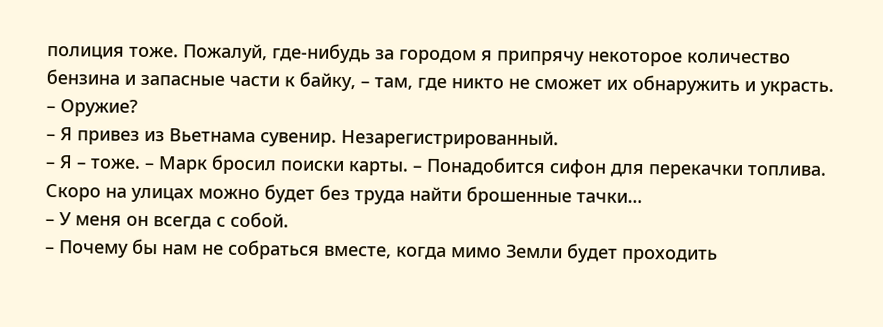полиция тоже. Пожалуй, где-нибудь за городом я припрячу некоторое количество бензина и запасные части к байку, – там, где никто не сможет их обнаружить и украсть.
– Оружие?
– Я привез из Вьетнама сувенир. Незарегистрированный.
– Я – тоже. – Марк бросил поиски карты. – Понадобится сифон для перекачки топлива. Скоро на улицах можно будет без труда найти брошенные тачки…
– У меня он всегда с собой.
– Почему бы нам не собраться вместе, когда мимо Земли будет проходить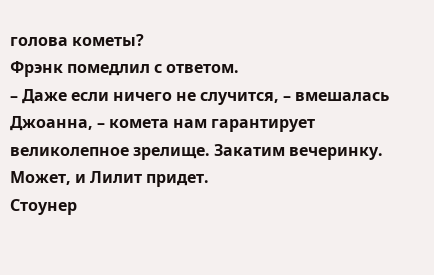голова кометы?
Фрэнк помедлил с ответом.
– Даже если ничего не случится, – вмешалась Джоанна, – комета нам гарантирует великолепное зрелище. Закатим вечеринку. Может, и Лилит придет.
Стоунер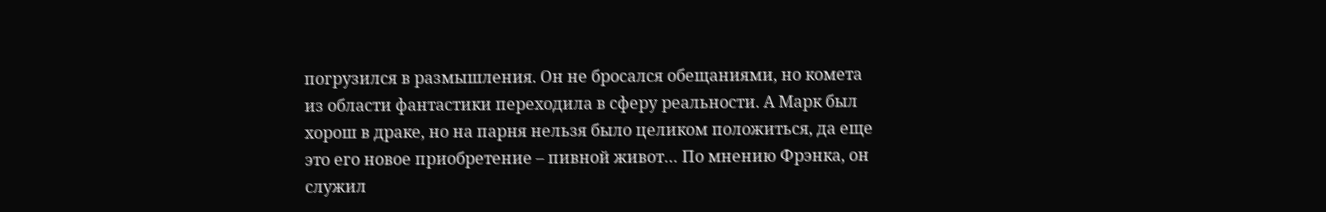погрузился в размышления. Он не бросался обещаниями, но комета из области фантастики переходила в сферу реальности. А Марк был хорош в драке, но на парня нельзя было целиком положиться, да еще это его новое приобретение – пивной живот… По мнению Фрэнка, он служил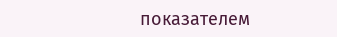показателем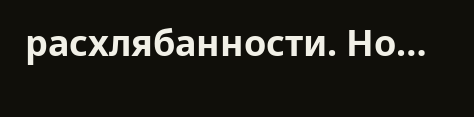расхлябанности. Но…